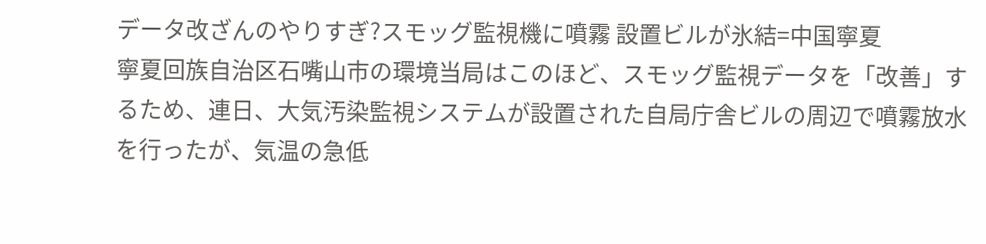データ改ざんのやりすぎ?スモッグ監視機に噴霧 設置ビルが氷結=中国寧夏
寧夏回族自治区石嘴山市の環境当局はこのほど、スモッグ監視データを「改善」するため、連日、大気汚染監視システムが設置された自局庁舎ビルの周辺で噴霧放水を行ったが、気温の急低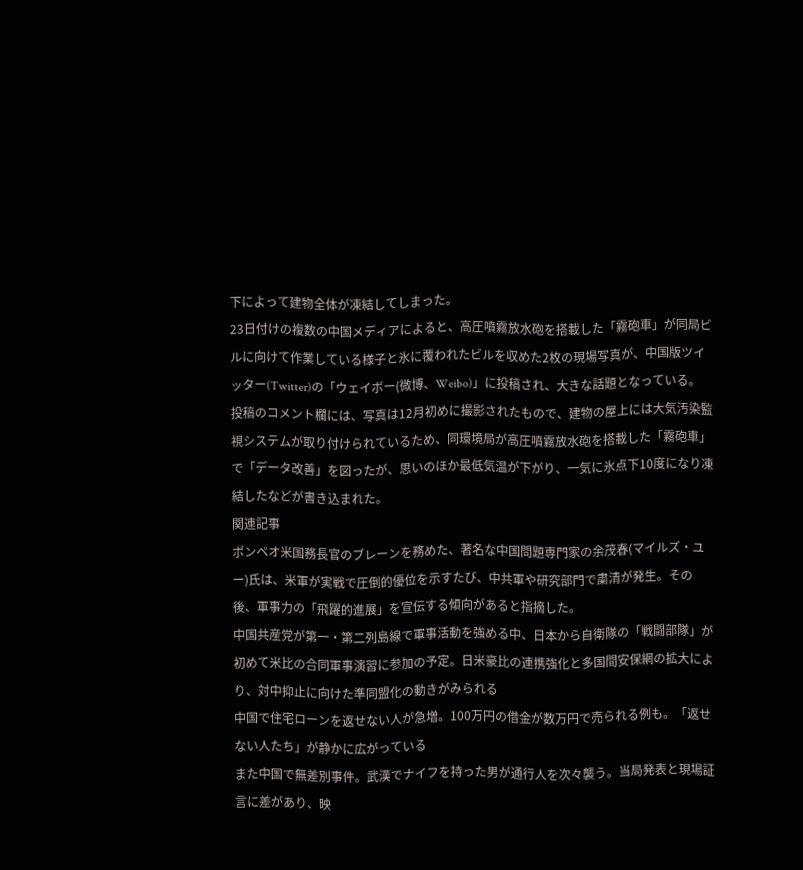下によって建物全体が凍結してしまった。
23日付けの複数の中国メディアによると、高圧噴霧放水砲を搭載した「霧砲車」が同局ビルに向けて作業している様子と氷に覆われたビルを収めた2枚の現場写真が、中国版ツイッター(Twitter)の「ウェイボー(微博、Weibo)」に投稿され、大きな話題となっている。
投稿のコメント欄には、写真は12月初めに撮影されたもので、建物の屋上には大気汚染監視システムが取り付けられているため、同環境局が高圧噴霧放水砲を搭載した「霧砲車」で「データ改善」を図ったが、思いのほか最低気温が下がり、一気に氷点下10度になり凍結したなどが書き込まれた。
関連記事
ポンペオ米国務長官のブレーンを務めた、著名な中国問題専門家の余茂春(マイルズ・ユー)氏は、米軍が実戦で圧倒的優位を示すたび、中共軍や研究部門で粛清が発生。その後、軍事力の「飛躍的進展」を宣伝する傾向があると指摘した。
中国共産党が第一・第二列島線で軍事活動を強める中、日本から自衛隊の「戦闘部隊」が初めて米比の合同軍事演習に参加の予定。日米豪比の連携強化と多国間安保網の拡大により、対中抑止に向けた準同盟化の動きがみられる
中国で住宅ローンを返せない人が急増。100万円の借金が数万円で売られる例も。「返せない人たち」が静かに広がっている
また中国で無差別事件。武漢でナイフを持った男が通行人を次々襲う。当局発表と現場証言に差があり、映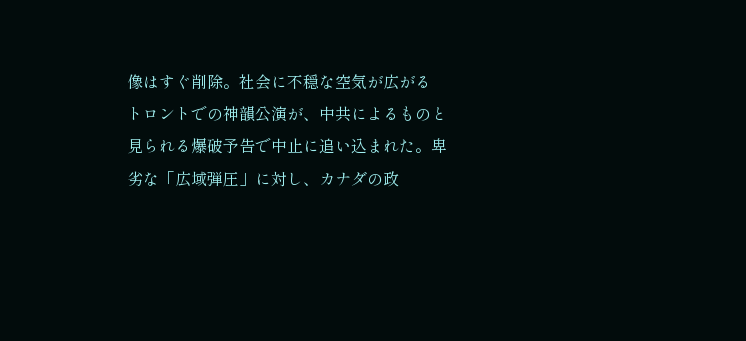像はすぐ削除。社会に不穏な空気が広がる
トロントでの神韻公演が、中共によるものと見られる爆破予告で中止に追い込まれた。卑劣な「広域弾圧」に対し、カナダの政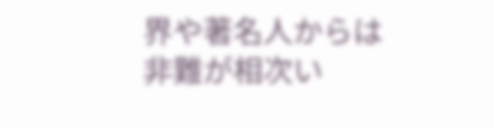界や著名人からは非難が相次い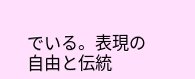でいる。表現の自由と伝統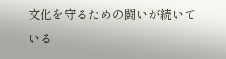文化を守るための闘いが続いている